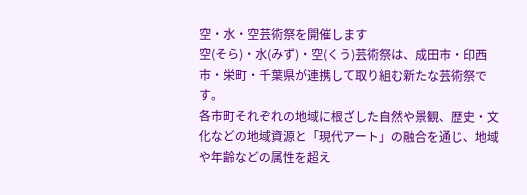空・水・空芸術祭を開催します
空(そら)・水(みず)・空(くう)芸術祭は、成田市・印西市・栄町・千葉県が連携して取り組む新たな芸術祭です。
各市町それぞれの地域に根ざした自然や景観、歴史・文化などの地域資源と「現代アート」の融合を通じ、地域や年齢などの属性を超え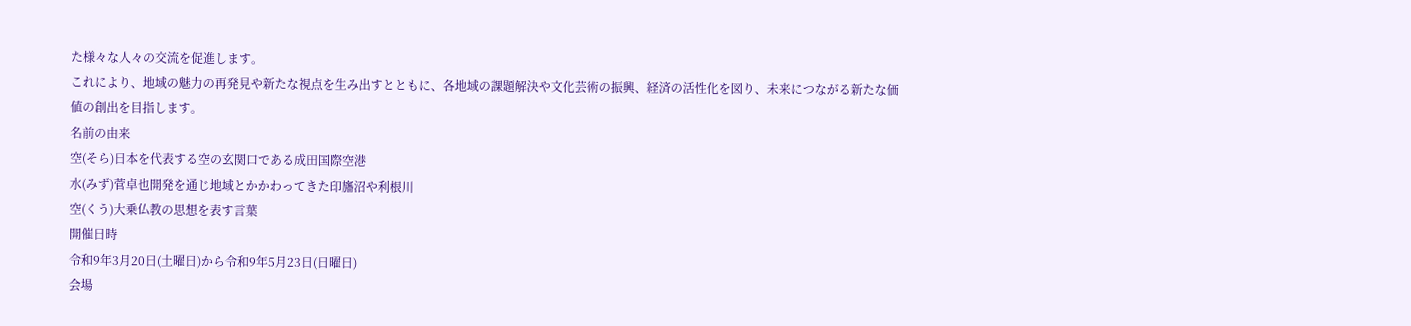た様々な人々の交流を促進します。
これにより、地域の魅力の再発見や新たな視点を生み出すとともに、各地域の課題解決や文化芸術の振興、経済の活性化を図り、未来につながる新たな価値の創出を目指します。
名前の由来
空(そら)日本を代表する空の玄関口である成田国際空港
水(みず)菅卓也開発を通じ地域とかかわってきた印旛沼や利根川
空(くう)大乗仏教の思想を表す言葉
開催日時
令和9年3月20日(土曜日)から令和9年5月23日(日曜日)
会場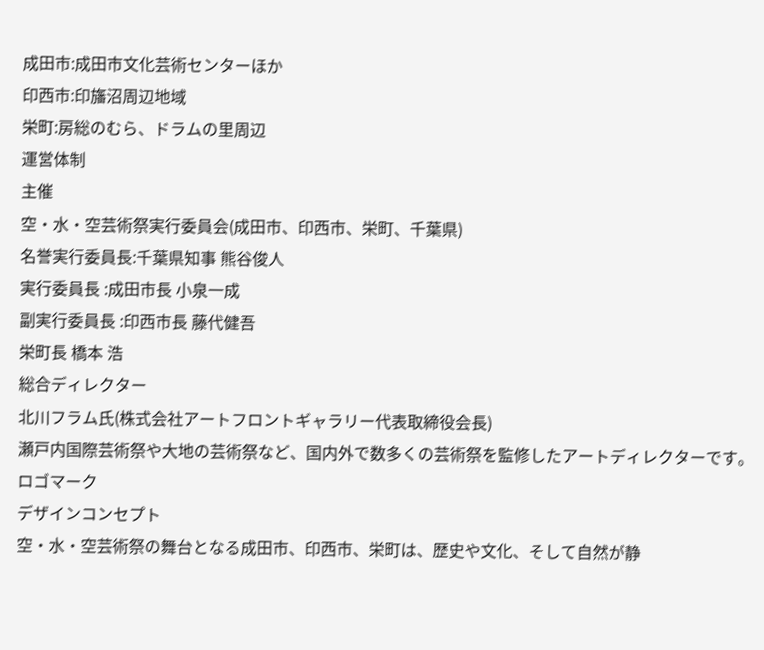成田市:成田市文化芸術センターほか
印西市:印旛沼周辺地域
栄町:房総のむら、ドラムの里周辺
運営体制
主催
空・水・空芸術祭実行委員会(成田市、印西市、栄町、千葉県)
名誉実行委員長:千葉県知事 熊谷俊人
実行委員長 :成田市長 小泉一成
副実行委員長 :印西市長 藤代健吾
栄町長 橋本 浩
総合ディレクター
北川フラム氏(株式会社アートフロントギャラリー代表取締役会長)
瀬戸内国際芸術祭や大地の芸術祭など、国内外で数多くの芸術祭を監修したアートディレクターです。
ロゴマーク
デザインコンセプト
空・水・空芸術祭の舞台となる成田市、印西市、栄町は、歴史や文化、そして自然が静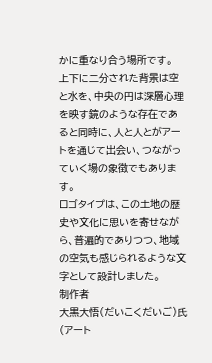かに重なり合う場所です。
上下に二分された背景は空と水を、中央の円は深層心理を映す鏡のような存在であると同時に、人と人とがアートを通じて出会い、つながっていく場の象徴でもあります。
ロゴタイプは、この土地の歴史や文化に思いを寄せながら、普遍的でありつつ、地域の空気も感じられるような文字として設計しました。
制作者
大黒大悟(だいこくだいご)氏
(アート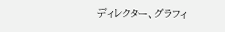ディレクター、グラフィ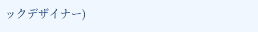ックデザイナー)